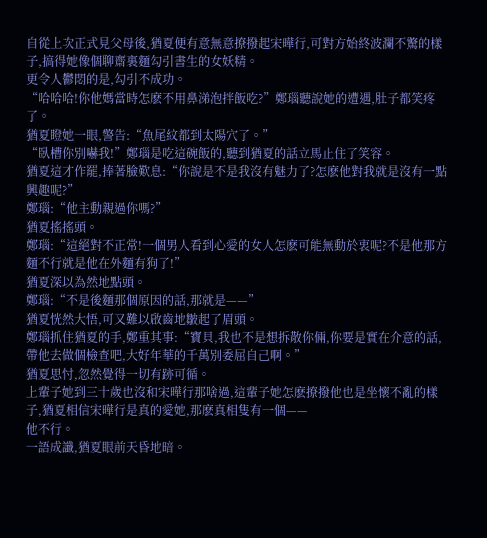自從上次正式見父母後,猶夏便有意無意撩撥起宋曄行,可對方始終波瀾不驚的樣子,搞得她像個聊齋裏麵勾引書生的女妖精。
更令人鬱悶的是,勾引不成功。
“哈哈哈!你他媽當時怎麽不用鼻涕泡拌飯吃?”鄭瑙聽說她的遭遇,肚子都笑疼了。
猶夏瞪她一眼,警告:“魚尾紋都到太陽穴了。”
“臥槽你別嚇我!”鄭瑙是吃這碗飯的,聽到猶夏的話立馬止住了笑容。
猶夏這才作罷,捧著臉歎息:“你說是不是我沒有魅力了?怎麽他對我就是沒有一點興趣呢?”
鄭瑙:“他主動親過你嗎?”
猶夏搖搖頭。
鄭瑙:“這絕對不正常!一個男人看到心愛的女人怎麽可能無動於衷呢?不是他那方麵不行就是他在外麵有狗了!”
猶夏深以為然地點頭。
鄭瑙:“不是後麵那個原因的話,那就是——”
猶夏恍然大悟,可又難以啟齒地皺起了眉頭。
鄭瑙抓住猶夏的手,鄭重其事:“寶貝,我也不是想拆散你倆,你要是實在介意的話,帶他去做個檢查吧,大好年華的千萬別委屈自己啊。”
猶夏思忖,忽然覺得一切有跡可循。
上輩子她到三十歲也沒和宋曄行那啥過,這輩子她怎麽撩撥他也是坐懷不亂的樣子,猶夏相信宋曄行是真的愛她,那麽真相隻有一個——
他不行。
一語成讖,猶夏眼前天昏地暗。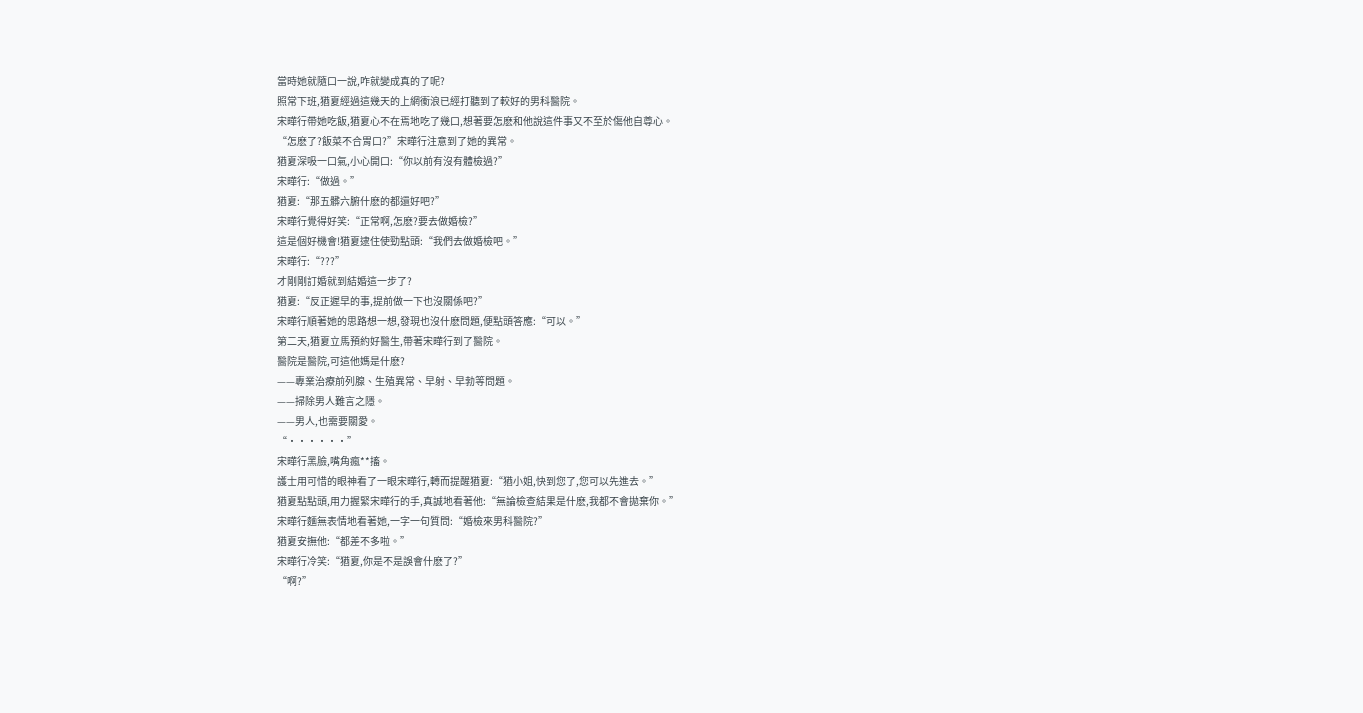當時她就隨口一說,咋就變成真的了呢?
照常下班,猶夏經過這幾天的上網衝浪已經打聽到了較好的男科醫院。
宋曄行帶她吃飯,猶夏心不在焉地吃了幾口,想著要怎麽和他說這件事又不至於傷他自尊心。
“怎麽了?飯菜不合胃口?”宋曄行注意到了她的異常。
猶夏深吸一口氣,小心開口:“你以前有沒有體檢過?”
宋曄行:“做過。”
猶夏:“那五髒六腑什麽的都還好吧?”
宋曄行覺得好笑:“正常啊,怎麽?要去做婚檢?”
這是個好機會!猶夏逮住使勁點頭:“我們去做婚檢吧。”
宋曄行:“???”
才剛剛訂婚就到結婚這一步了?
猶夏:“反正遲早的事,提前做一下也沒關係吧?”
宋曄行順著她的思路想一想,發現也沒什麽問題,便點頭答應:“可以。”
第二天,猶夏立馬預約好醫生,帶著宋曄行到了醫院。
醫院是醫院,可這他媽是什麽?
——專業治療前列腺、生殖異常、早射、早勃等問題。
——掃除男人難言之隱。
——男人,也需要關愛。
“······”
宋曄行黑臉,嘴角瘋**搐。
護士用可惜的眼神看了一眼宋曄行,轉而提醒猶夏:“猶小姐,快到您了,您可以先進去。”
猶夏點點頭,用力握緊宋曄行的手,真誠地看著他:“無論檢查結果是什麽,我都不會拋棄你。”
宋曄行麵無表情地看著她,一字一句質問:“婚檢來男科醫院?”
猶夏安撫他:“都差不多啦。”
宋曄行冷笑:“猶夏,你是不是誤會什麽了?”
“啊?”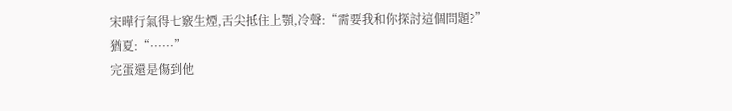宋曄行氣得七竅生煙,舌尖抵住上顎,冷聲:“需要我和你探討這個問題?”
猶夏:“······”
完蛋還是傷到他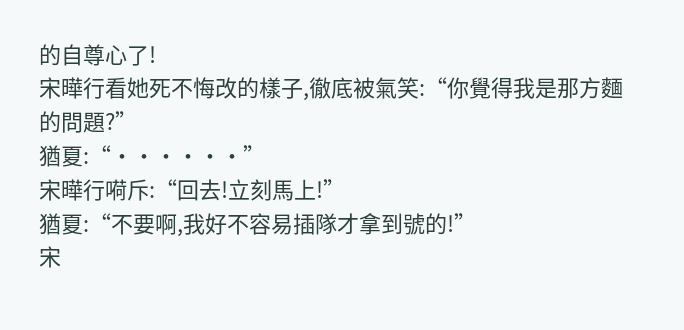的自尊心了!
宋曄行看她死不悔改的樣子,徹底被氣笑:“你覺得我是那方麵的問題?”
猶夏:“······”
宋曄行嗬斥:“回去!立刻馬上!”
猶夏:“不要啊,我好不容易插隊才拿到號的!”
宋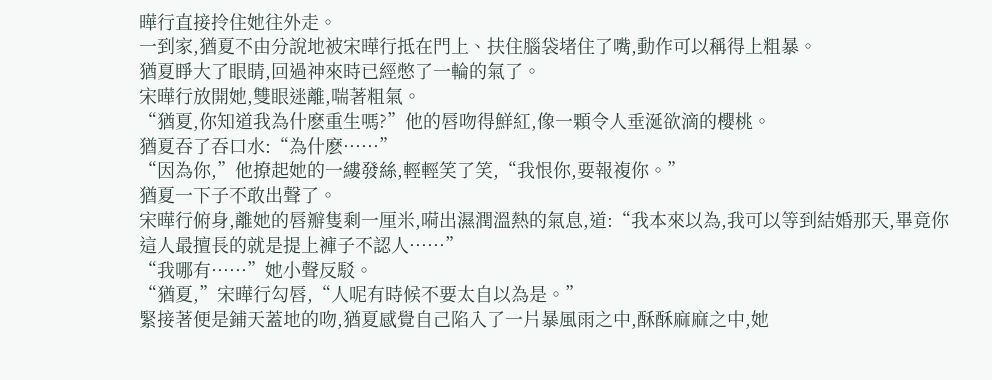曄行直接拎住她往外走。
一到家,猶夏不由分說地被宋曄行抵在門上、扶住腦袋堵住了嘴,動作可以稱得上粗暴。
猶夏睜大了眼睛,回過神來時已經憋了一輪的氣了。
宋曄行放開她,雙眼迷離,喘著粗氣。
“猶夏,你知道我為什麽重生嗎?”他的唇吻得鮮紅,像一顆令人垂涎欲滴的櫻桃。
猶夏吞了吞口水:“為什麽······”
“因為你,”他撩起她的一縷發絲,輕輕笑了笑,“我恨你,要報複你。”
猶夏一下子不敢出聲了。
宋曄行俯身,離她的唇瓣隻剩一厘米,嗬出濕潤溫熱的氣息,道:“我本來以為,我可以等到結婚那天,畢竟你這人最擅長的就是提上褲子不認人······”
“我哪有······”她小聲反駁。
“猶夏,”宋曄行勾唇,“人呢有時候不要太自以為是。”
緊接著便是鋪天蓋地的吻,猶夏感覺自己陷入了一片暴風雨之中,酥酥麻麻之中,她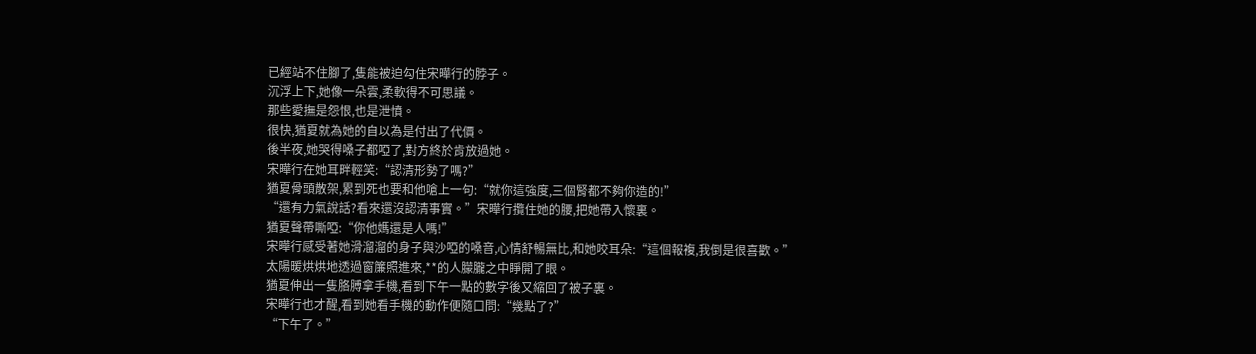已經站不住腳了,隻能被迫勾住宋曄行的脖子。
沉浮上下,她像一朵雲,柔軟得不可思議。
那些愛撫是怨恨,也是泄憤。
很快,猶夏就為她的自以為是付出了代價。
後半夜,她哭得嗓子都啞了,對方終於肯放過她。
宋曄行在她耳畔輕笑:“認清形勢了嗎?”
猶夏骨頭散架,累到死也要和他嗆上一句:“就你這強度,三個腎都不夠你造的!”
“還有力氣說話?看來還沒認清事實。”宋曄行攬住她的腰,把她帶入懷裏。
猶夏聲帶嘶啞:“你他媽還是人嗎!”
宋曄行感受著她滑溜溜的身子與沙啞的嗓音,心情舒暢無比,和她咬耳朵:“這個報複,我倒是很喜歡。”
太陽暖烘烘地透過窗簾照進來,**的人朦朧之中睜開了眼。
猶夏伸出一隻胳膊拿手機,看到下午一點的數字後又縮回了被子裏。
宋曄行也才醒,看到她看手機的動作便隨口問:“幾點了?”
“下午了。”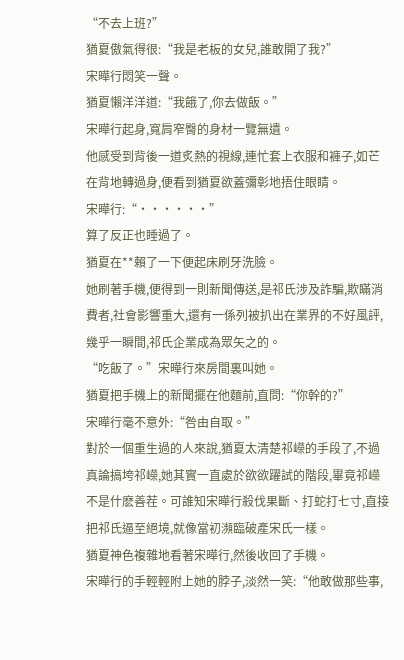“不去上班?”
猶夏傲氣得很:“我是老板的女兒,誰敢開了我?”
宋曄行悶笑一聲。
猶夏懶洋洋道:“我餓了,你去做飯。”
宋曄行起身,寬肩窄臀的身材一覽無遺。
他感受到背後一道炙熱的視線,連忙套上衣服和褲子,如芒在背地轉過身,便看到猶夏欲蓋彌彰地捂住眼睛。
宋曄行:“······”
算了反正也睡過了。
猶夏在**賴了一下便起床刷牙洗臉。
她刷著手機,便得到一則新聞傳送,是祁氏涉及詐騙,欺瞞消費者,社會影響重大,還有一係列被扒出在業界的不好風評,幾乎一瞬間,祁氏企業成為眾矢之的。
“吃飯了。”宋曄行來房間裏叫她。
猶夏把手機上的新聞擺在他麵前,直問:“你幹的?”
宋曄行毫不意外:“咎由自取。”
對於一個重生過的人來說,猶夏太清楚祁嶸的手段了,不過真論搞垮祁嶸,她其實一直處於欲欲躍試的階段,畢竟祁嶸不是什麽善茬。可誰知宋曄行殺伐果斷、打蛇打七寸,直接把祁氏逼至絕境,就像當初瀕臨破產宋氏一樣。
猶夏神色複雜地看著宋曄行,然後收回了手機。
宋曄行的手輕輕附上她的脖子,淡然一笑:“他敢做那些事,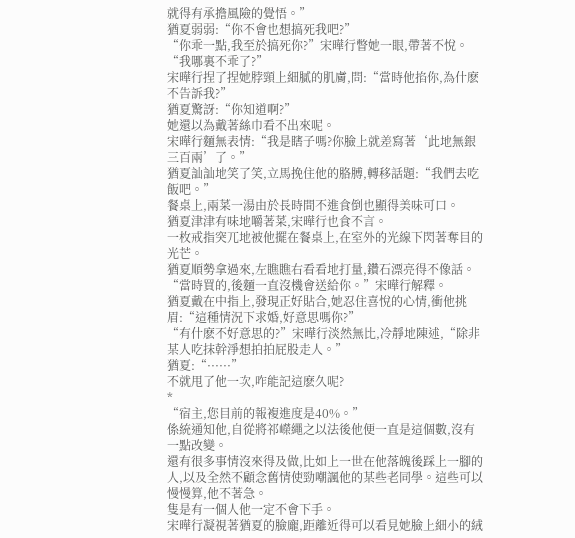就得有承擔風險的覺悟。”
猶夏弱弱:“你不會也想搞死我吧?”
“你乖一點,我至於搞死你?”宋曄行瞥她一眼,帶著不悅。
“我哪裏不乖了?”
宋曄行捏了捏她脖頸上細膩的肌膚,問:“當時他掐你,為什麽不告訴我?”
猶夏驚訝:“你知道啊?”
她還以為戴著絲巾看不出來呢。
宋曄行麵無表情:“我是瞎子嗎?你臉上就差寫著‘此地無銀三百兩’了。”
猶夏訕訕地笑了笑,立馬挽住他的胳膊,轉移話題:“我們去吃飯吧。”
餐桌上,兩菜一湯由於長時間不進食倒也顯得美味可口。
猶夏津津有味地嚼著菜,宋曄行也食不言。
一枚戒指突兀地被他擺在餐桌上,在室外的光線下閃著奪目的光芒。
猶夏順勢拿過來,左瞧瞧右看看地打量,鑽石漂亮得不像話。
“當時買的,後麵一直沒機會送給你。”宋曄行解釋。
猶夏戴在中指上,發現正好貼合,她忍住喜悅的心情,衝他挑眉:“這種情況下求婚,好意思嗎你?”
“有什麽不好意思的?”宋曄行淡然無比,冷靜地陳述,“除非某人吃抹幹淨想拍拍屁股走人。”
猶夏:“······”
不就甩了他一次,咋能記這麽久呢?
*
“宿主,您目前的報複進度是40%。”
係統通知他,自從將祁嶸繩之以法後他便一直是這個數,沒有一點改變。
還有很多事情沒來得及做,比如上一世在他落魄後踩上一腳的人,以及全然不顧念舊情使勁嘲諷他的某些老同學。這些可以慢慢算,他不著急。
隻是有一個人他一定不會下手。
宋曄行凝視著猶夏的臉龐,距離近得可以看見她臉上細小的絨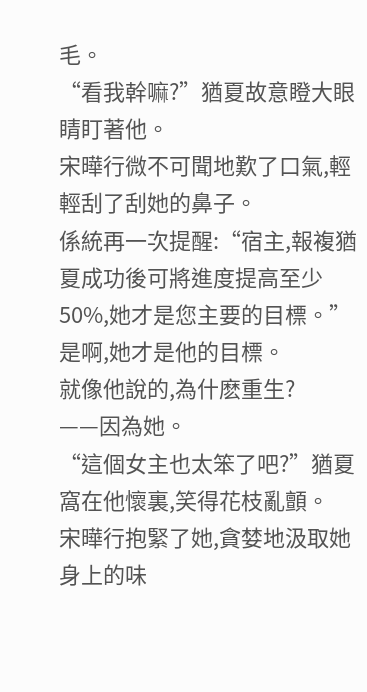毛。
“看我幹嘛?”猶夏故意瞪大眼睛盯著他。
宋曄行微不可聞地歎了口氣,輕輕刮了刮她的鼻子。
係統再一次提醒:“宿主,報複猶夏成功後可將進度提高至少50%,她才是您主要的目標。”
是啊,她才是他的目標。
就像他說的,為什麽重生?
——因為她。
“這個女主也太笨了吧?”猶夏窩在他懷裏,笑得花枝亂顫。
宋曄行抱緊了她,貪婪地汲取她身上的味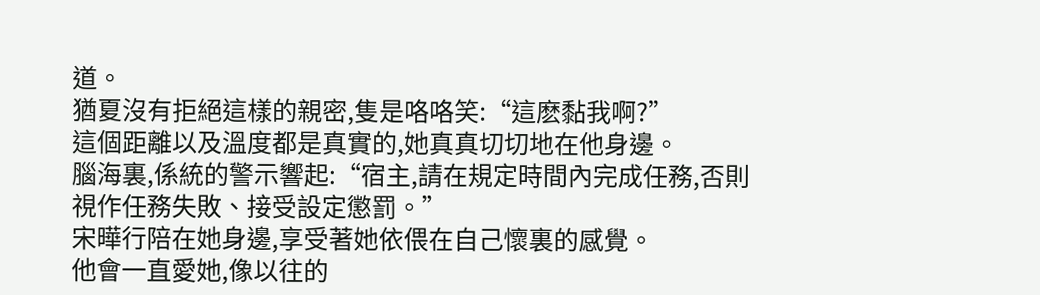道。
猶夏沒有拒絕這樣的親密,隻是咯咯笑:“這麽黏我啊?”
這個距離以及溫度都是真實的,她真真切切地在他身邊。
腦海裏,係統的警示響起:“宿主,請在規定時間內完成任務,否則視作任務失敗、接受設定懲罰。”
宋曄行陪在她身邊,享受著她依偎在自己懷裏的感覺。
他會一直愛她,像以往的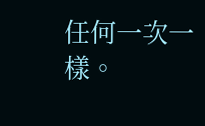任何一次一樣。